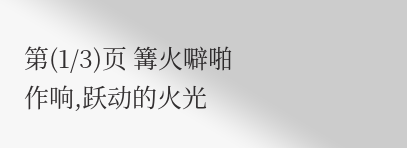第(1/3)页 篝火噼啪作响,跃动的火光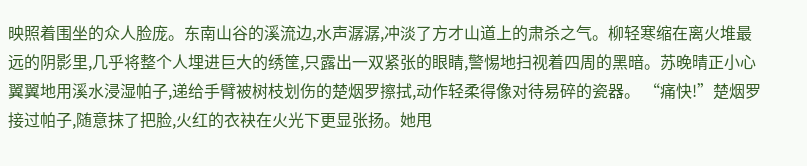映照着围坐的众人脸庞。东南山谷的溪流边,水声潺潺,冲淡了方才山道上的肃杀之气。柳轻寒缩在离火堆最远的阴影里,几乎将整个人埋进巨大的绣筐,只露出一双紧张的眼睛,警惕地扫视着四周的黑暗。苏晚晴正小心翼翼地用溪水浸湿帕子,递给手臂被树枝划伤的楚烟罗擦拭,动作轻柔得像对待易碎的瓷器。 “痛快!”楚烟罗接过帕子,随意抹了把脸,火红的衣袂在火光下更显张扬。她甩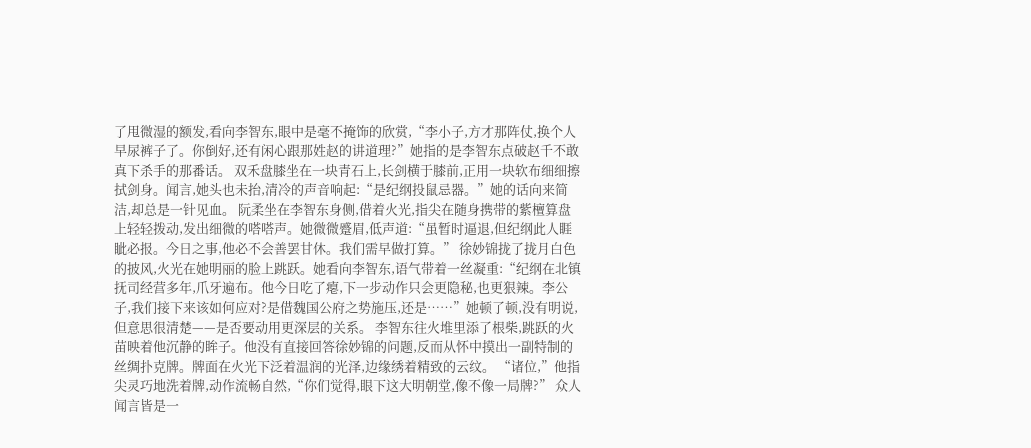了甩微湿的额发,看向李智东,眼中是毫不掩饰的欣赏,“李小子,方才那阵仗,换个人早尿裤子了。你倒好,还有闲心跟那姓赵的讲道理?”她指的是李智东点破赵千不敢真下杀手的那番话。 双禾盘膝坐在一块青石上,长剑横于膝前,正用一块软布细细擦拭剑身。闻言,她头也未抬,清冷的声音响起:“是纪纲投鼠忌器。”她的话向来简洁,却总是一针见血。 阮柔坐在李智东身侧,借着火光,指尖在随身携带的紫檀算盘上轻轻拨动,发出细微的嗒嗒声。她微微蹙眉,低声道:“虽暂时逼退,但纪纲此人睚眦必报。今日之事,他必不会善罢甘休。我们需早做打算。” 徐妙锦拢了拢月白色的披风,火光在她明丽的脸上跳跃。她看向李智东,语气带着一丝凝重:“纪纲在北镇抚司经营多年,爪牙遍布。他今日吃了瘪,下一步动作只会更隐秘,也更狠辣。李公子,我们接下来该如何应对?是借魏国公府之势施压,还是……”她顿了顿,没有明说,但意思很清楚——是否要动用更深层的关系。 李智东往火堆里添了根柴,跳跃的火苗映着他沉静的眸子。他没有直接回答徐妙锦的问题,反而从怀中摸出一副特制的丝绸扑克牌。牌面在火光下泛着温润的光泽,边缘绣着精致的云纹。 “诸位,”他指尖灵巧地洗着牌,动作流畅自然,“你们觉得,眼下这大明朝堂,像不像一局牌?” 众人闻言皆是一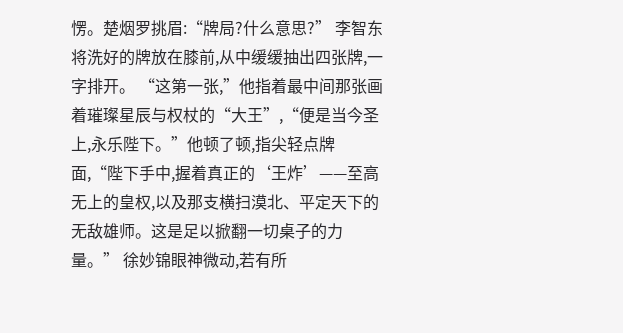愣。楚烟罗挑眉:“牌局?什么意思?” 李智东将洗好的牌放在膝前,从中缓缓抽出四张牌,一字排开。 “这第一张,”他指着最中间那张画着璀璨星辰与权杖的“大王”,“便是当今圣上,永乐陛下。”他顿了顿,指尖轻点牌面,“陛下手中,握着真正的‘王炸’——至高无上的皇权,以及那支横扫漠北、平定天下的无敌雄师。这是足以掀翻一切桌子的力量。” 徐妙锦眼神微动,若有所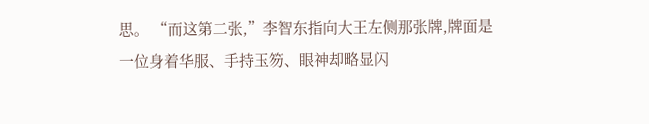思。 “而这第二张,”李智东指向大王左侧那张牌,牌面是一位身着华服、手持玉笏、眼神却略显闪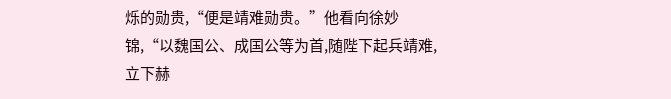烁的勋贵,“便是靖难勋贵。”他看向徐妙锦,“以魏国公、成国公等为首,随陛下起兵靖难,立下赫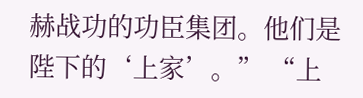赫战功的功臣集团。他们是陛下的‘上家’。” “上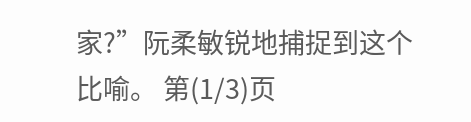家?”阮柔敏锐地捕捉到这个比喻。 第(1/3)页